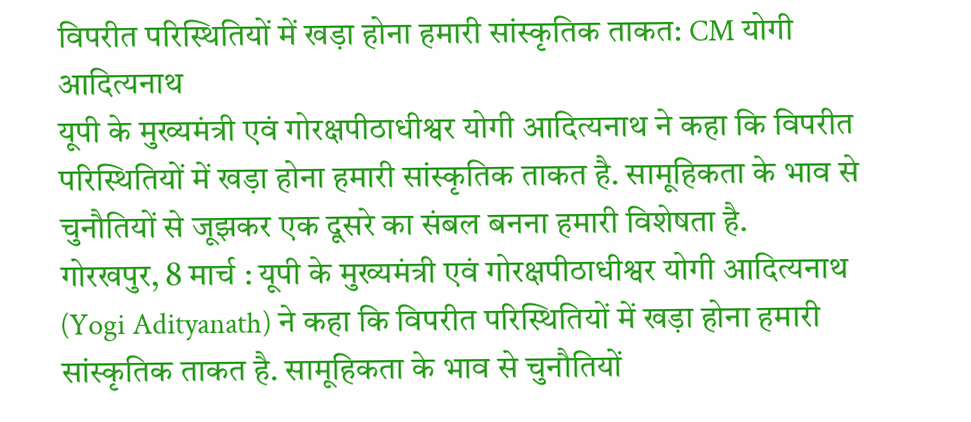विपरीत परिस्थितियों में खड़ा होना हमारी सांस्कृतिक ताकत: CM योगी आदित्यनाथ
यूपी के मुख्यमंत्री एवं गोरक्षपीठाधीश्वर योगी आदित्यनाथ ने कहा कि विपरीत परिस्थितियों में खड़ा होना हमारी सांस्कृतिक ताकत है. सामूहिकता के भाव से चुनौतियों से जूझकर एक दूसरे का संबल बनना हमारी विशेषता है.
गोरखपुर, 8 मार्च : यूपी के मुख्यमंत्री एवं गोरक्षपीठाधीश्वर योगी आदित्यनाथ (Yogi Adityanath) ने कहा कि विपरीत परिस्थितियों में खड़ा होना हमारी सांस्कृतिक ताकत है. सामूहिकता के भाव से चुनौतियों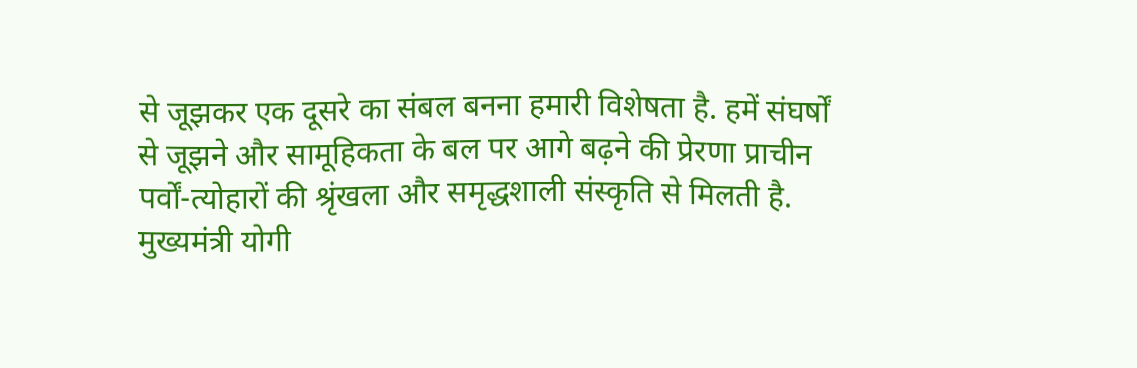से जूझकर एक दूसरे का संबल बनना हमारी विशेषता है. हमें संघर्षों से जूझने और सामूहिकता के बल पर आगे बढ़ने की प्रेरणा प्राचीन पर्वों-त्योहारों की श्रृंखला और समृद्धशाली संस्कृति से मिलती है.
मुख्यमंत्री योगी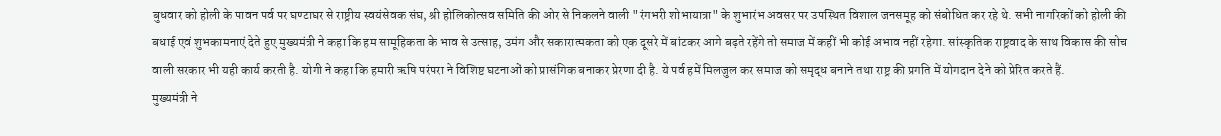बुधवार को होली के पावन पर्व पर घण्टाघर से राष्ट्रीय स्वयंसेवक संघ, श्री होलिकोत्सव समिति की ओर से निकलने वाली "रंगभरी शोभायात्रा" के शुभारंभ अवसर पर उपस्थित विशाल जनसमूह को संबोधित कर रहे थे. सभी नागरिकों को होली की बधाई एवं शुभकामनाएं देते हुए मुख्यमंत्री ने कहा कि हम सामूहिकता के भाव से उत्साह, उमंग और सकारात्मकता को एक दूसरे में बांटकर आगे बढ़ते रहेंगे तो समाज में कहीं भी कोई अभाव नहीं रहेगा. सांस्कृतिक राष्ट्रवाद के साथ विकास की सोच वाली सरकार भी यही कार्य करती है. योगी ने कहा कि हमारी ऋषि परंपरा ने विशिष्ट घटनाओं को प्रासंगिक बनाकर प्रेरणा दी है. ये पर्व हमें मिलजुल कर समाज को समृद्ध बनाने तथा राष्ट्र की प्रगति में योगदान देने को प्रेरित करते हैं.
मुख्यमंत्री ने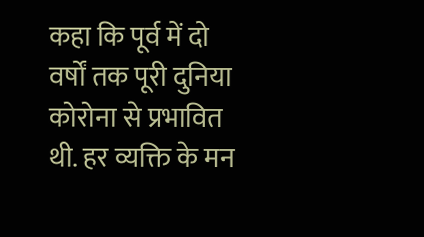कहा कि पूर्व में दो वर्षों तक पूरी दुनिया कोरोना से प्रभावित थी. हर व्यक्ति के मन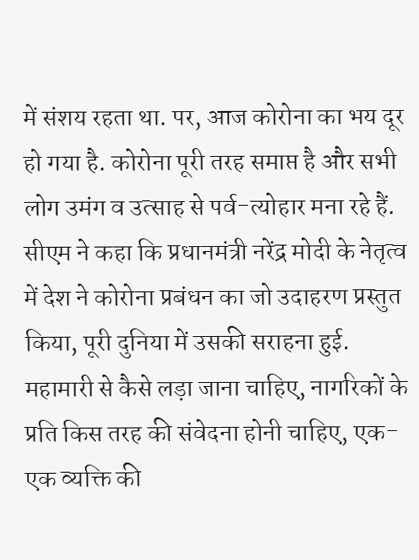में संशय रहता था. पर, आज कोरोना का भय दूर हो गया है. कोरोना पूरी तरह समाप्त है और सभी लोग उमंग व उत्साह से पर्व-त्योहार मना रहे हैं. सीएम ने कहा कि प्रधानमंत्री नरेंद्र मोदी के नेतृत्व में देश ने कोरोना प्रबंधन का जो उदाहरण प्रस्तुत किया, पूरी दुनिया में उसकी सराहना हुई. महामारी से कैसे लड़ा जाना चाहिए, नागरिकों के प्रति किस तरह की संवेदना होनी चाहिए, एक-एक व्यक्ति की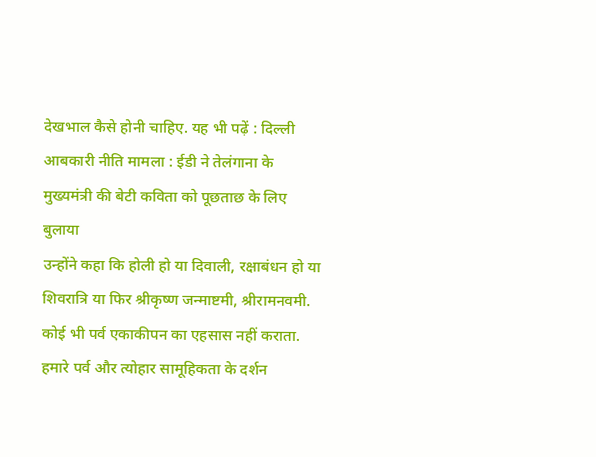देखभाल कैसे होनी चाहिए. यह भी पढ़ें : दिल्ली आबकारी नीति मामला : ईडी ने तेलंगाना के मुख्यमंत्री की बेटी कविता को पूछताछ के लिए बुलाया
उन्होंने कहा कि होली हो या दिवाली, रक्षाबंधन हो या शिवरात्रि या फिर श्रीकृष्ण जन्माष्टमी, श्रीरामनवमी. कोई भी पर्व एकाकीपन का एहसास नहीं कराता. हमारे पर्व और त्योहार सामूहिकता के दर्शन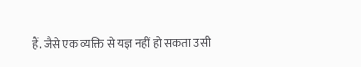हैं. जैसे एक व्यक्ति से यज्ञ नहीं हो सकता उसी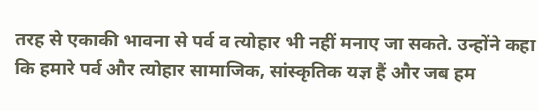तरह से एकाकी भावना से पर्व व त्योहार भी नहीं मनाए जा सकते. उन्होंने कहा कि हमारे पर्व और त्योहार सामाजिक, सांस्कृतिक यज्ञ हैं और जब हम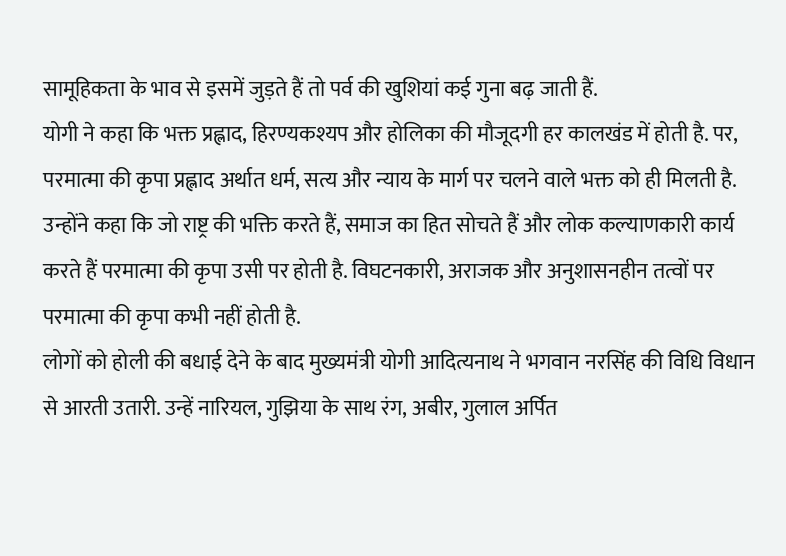सामूहिकता के भाव से इसमें जुड़ते हैं तो पर्व की खुशियां कई गुना बढ़ जाती हैं.
योगी ने कहा कि भक्त प्रह्लाद, हिरण्यकश्यप और होलिका की मौजूदगी हर कालखंड में होती है. पर, परमात्मा की कृपा प्रह्लाद अर्थात धर्म, सत्य और न्याय के मार्ग पर चलने वाले भक्त को ही मिलती है. उन्होंने कहा कि जो राष्ट्र की भक्ति करते हैं, समाज का हित सोचते हैं और लोक कल्याणकारी कार्य करते हैं परमात्मा की कृपा उसी पर होती है. विघटनकारी, अराजक और अनुशासनहीन तत्वों पर परमात्मा की कृपा कभी नहीं होती है.
लोगों को होली की बधाई देने के बाद मुख्यमंत्री योगी आदित्यनाथ ने भगवान नरसिंह की विधि विधान से आरती उतारी. उन्हें नारियल, गुझिया के साथ रंग, अबीर, गुलाल अर्पित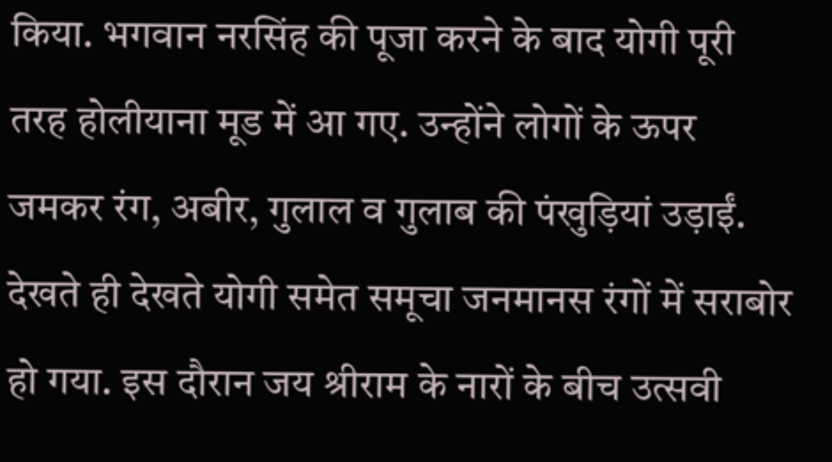किया. भगवान नरसिंह की पूजा करने के बाद योगी पूरी तरह होलीयाना मूड में आ गए. उन्होंने लोगों के ऊपर जमकर रंग, अबीर, गुलाल व गुलाब की पंखुड़ियां उड़ाईं. देखते ही देखते योगी समेत समूचा जनमानस रंगों में सराबोर हो गया. इस दौरान जय श्रीराम के नारों के बीच उत्सवी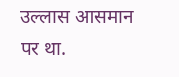उल्लास आसमान पर था.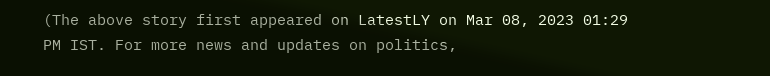(The above story first appeared on LatestLY on Mar 08, 2023 01:29 PM IST. For more news and updates on politics,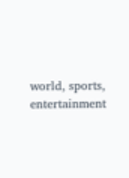world, sports, entertainment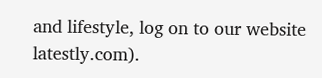and lifestyle, log on to our website latestly.com).